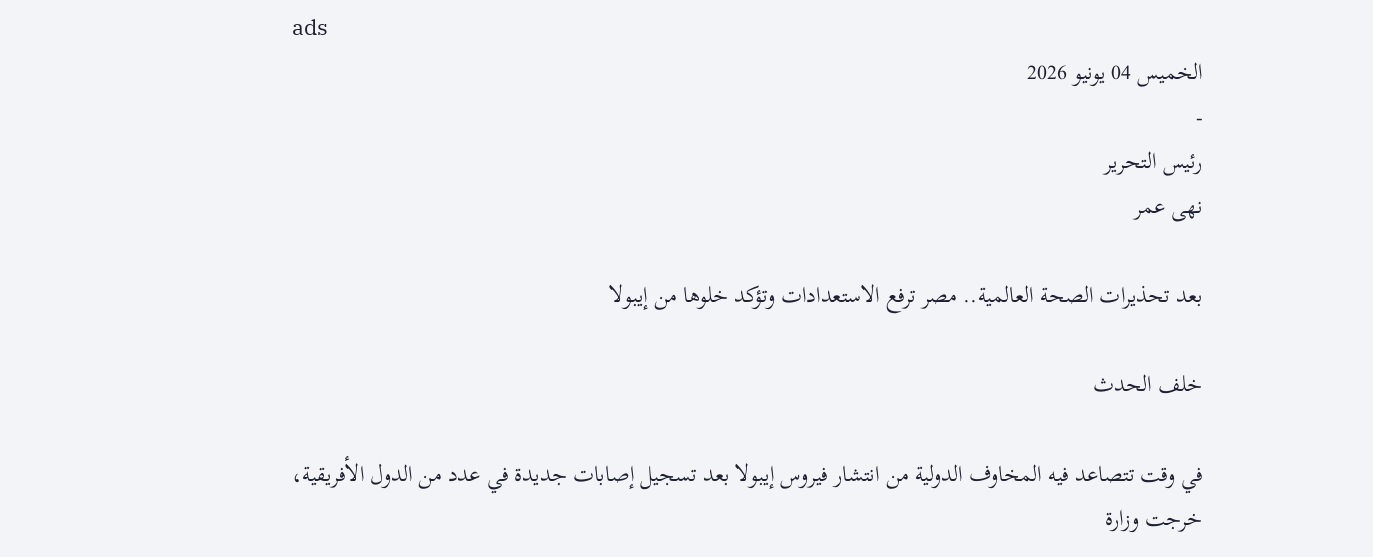ads
الخميس 04 يونيو 2026
-
رئيس التحرير
نهى عمر

بعد تحذيرات الصحة العالمية.. مصر ترفع الاستعدادات وتؤكد خلوها من إيبولا

خلف الحدث

في وقت تتصاعد فيه المخاوف الدولية من انتشار فيروس إيبولا بعد تسجيل إصابات جديدة في عدد من الدول الأفريقية، خرجت وزارة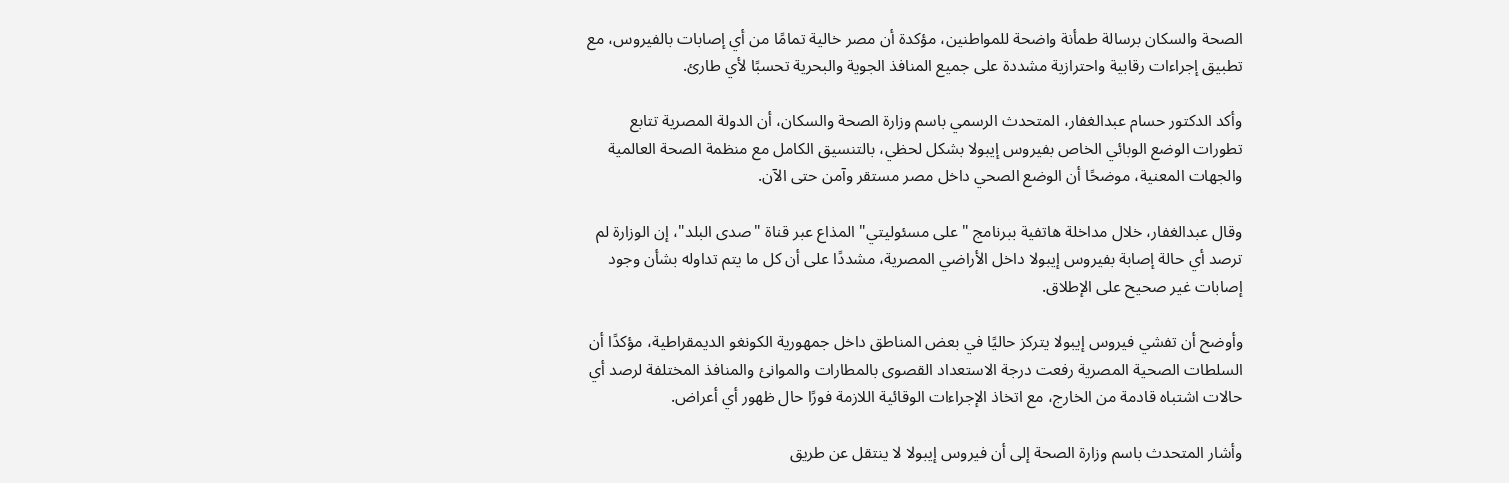الصحة والسكان برسالة طمأنة واضحة للمواطنين، مؤكدة أن مصر خالية تمامًا من أي إصابات بالفيروس، مع تطبيق إجراءات رقابية واحترازية مشددة على جميع المنافذ الجوية والبحرية تحسبًا لأي طارئ.

وأكد الدكتور حسام عبدالغفار، المتحدث الرسمي باسم وزارة الصحة والسكان، أن الدولة المصرية تتابع تطورات الوضع الوبائي الخاص بفيروس إيبولا بشكل لحظي، بالتنسيق الكامل مع منظمة الصحة العالمية والجهات المعنية، موضحًا أن الوضع الصحي داخل مصر مستقر وآمن حتى الآن.

وقال عبدالغفار، خلال مداخلة هاتفية ببرنامج "على مسئوليتي" المذاع عبر قناة "صدى البلد"، إن الوزارة لم ترصد أي حالة إصابة بفيروس إيبولا داخل الأراضي المصرية، مشددًا على أن كل ما يتم تداوله بشأن وجود إصابات غير صحيح على الإطلاق.

وأوضح أن تفشي فيروس إيبولا يتركز حاليًا في بعض المناطق داخل جمهورية الكونغو الديمقراطية، مؤكدًا أن السلطات الصحية المصرية رفعت درجة الاستعداد القصوى بالمطارات والموانئ والمنافذ المختلفة لرصد أي حالات اشتباه قادمة من الخارج، مع اتخاذ الإجراءات الوقائية اللازمة فورًا حال ظهور أي أعراض.

وأشار المتحدث باسم وزارة الصحة إلى أن فيروس إيبولا لا ينتقل عن طريق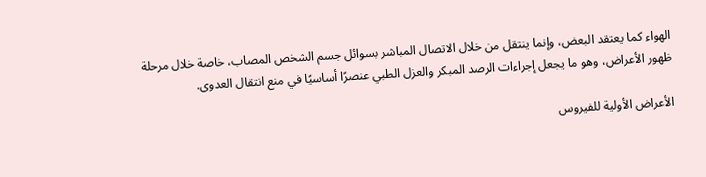الهواء كما يعتقد البعض، وإنما ينتقل من خلال الاتصال المباشر بسوائل جسم الشخص المصاب، خاصة خلال مرحلة ظهور الأعراض، وهو ما يجعل إجراءات الرصد المبكر والعزل الطبي عنصرًا أساسيًا في منع انتقال العدوى.

الأعراض الأولية للفيروس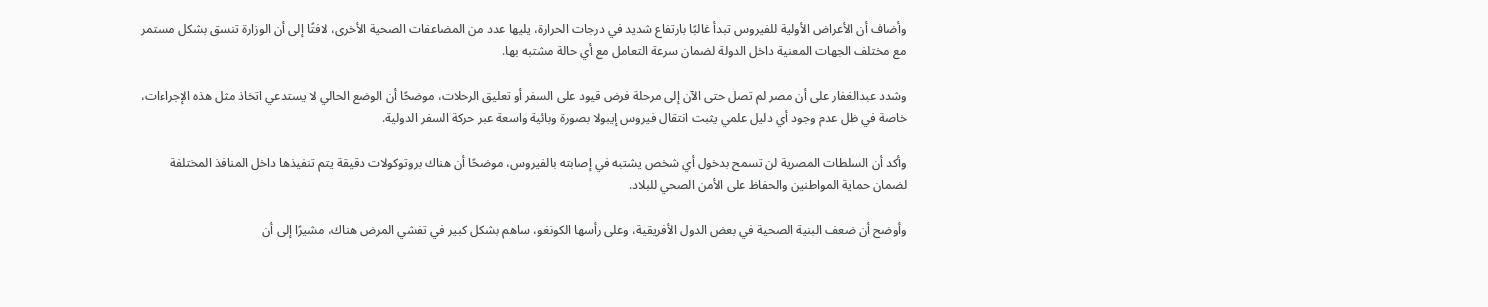وأضاف أن الأعراض الأولية للفيروس تبدأ غالبًا بارتفاع شديد في درجات الحرارة، يليها عدد من المضاعفات الصحية الأخرى، لافتًا إلى أن الوزارة تنسق بشكل مستمر مع مختلف الجهات المعنية داخل الدولة لضمان سرعة التعامل مع أي حالة مشتبه بها.

وشدد عبدالغفار على أن مصر لم تصل حتى الآن إلى مرحلة فرض قيود على السفر أو تعليق الرحلات، موضحًا أن الوضع الحالي لا يستدعي اتخاذ مثل هذه الإجراءات، خاصة في ظل عدم وجود أي دليل علمي يثبت انتقال فيروس إيبولا بصورة وبائية واسعة عبر حركة السفر الدولية.

وأكد أن السلطات المصرية لن تسمح بدخول أي شخص يشتبه في إصابته بالفيروس، موضحًا أن هناك بروتوكولات دقيقة يتم تنفيذها داخل المنافذ المختلفة لضمان حماية المواطنين والحفاظ على الأمن الصحي للبلاد.

وأوضح أن ضعف البنية الصحية في بعض الدول الأفريقية، وعلى رأسها الكونغو، ساهم بشكل كبير في تفشي المرض هناك، مشيرًا إلى أن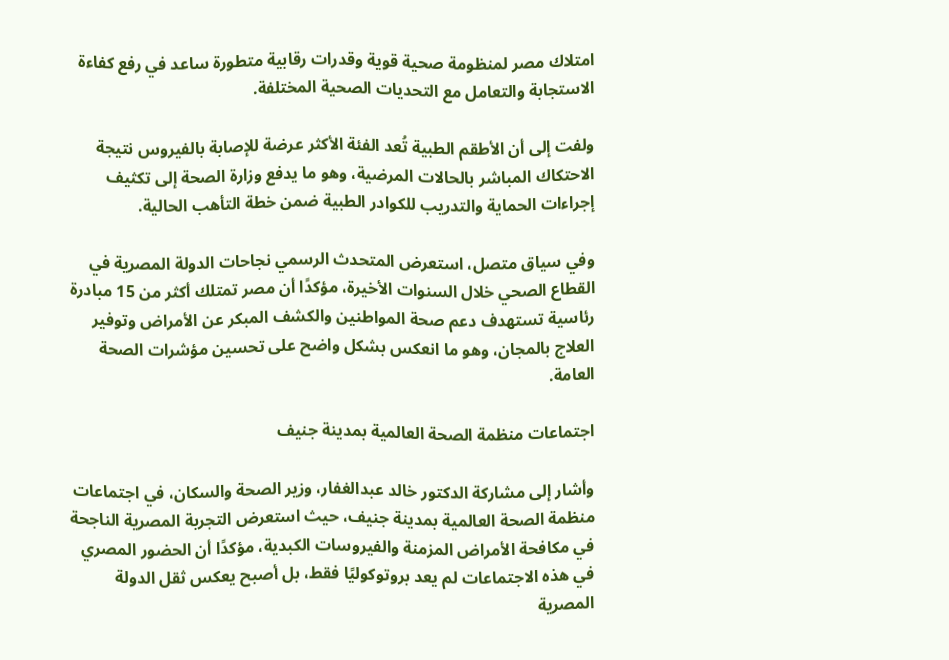امتلاك مصر لمنظومة صحية قوية وقدرات رقابية متطورة ساعد في رفع كفاءة الاستجابة والتعامل مع التحديات الصحية المختلفة.

ولفت إلى أن الأطقم الطبية تُعد الفئة الأكثر عرضة للإصابة بالفيروس نتيجة الاحتكاك المباشر بالحالات المرضية، وهو ما يدفع وزارة الصحة إلى تكثيف إجراءات الحماية والتدريب للكوادر الطبية ضمن خطة التأهب الحالية.

وفي سياق متصل، استعرض المتحدث الرسمي نجاحات الدولة المصرية في القطاع الصحي خلال السنوات الأخيرة، مؤكدًا أن مصر تمتلك أكثر من 15 مبادرة رئاسية تستهدف دعم صحة المواطنين والكشف المبكر عن الأمراض وتوفير العلاج بالمجان، وهو ما انعكس بشكل واضح على تحسين مؤشرات الصحة العامة.

اجتماعات منظمة الصحة العالمية بمدينة جنيف

وأشار إلى مشاركة الدكتور خالد عبدالغفار، وزير الصحة والسكان، في اجتماعات منظمة الصحة العالمية بمدينة جنيف، حيث استعرض التجربة المصرية الناجحة في مكافحة الأمراض المزمنة والفيروسات الكبدية، مؤكدًا أن الحضور المصري في هذه الاجتماعات لم يعد بروتوكوليًا فقط، بل أصبح يعكس ثقل الدولة المصرية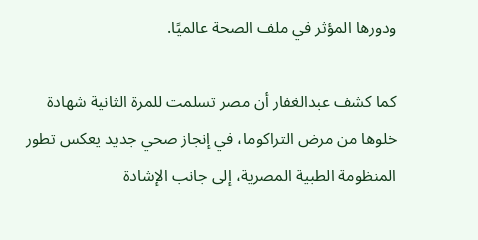ودورها المؤثر في ملف الصحة عالميًا.

كما كشف عبدالغفار أن مصر تسلمت للمرة الثانية شهادة خلوها من مرض التراكوما، في إنجاز صحي جديد يعكس تطور المنظومة الطبية المصرية، إلى جانب الإشادة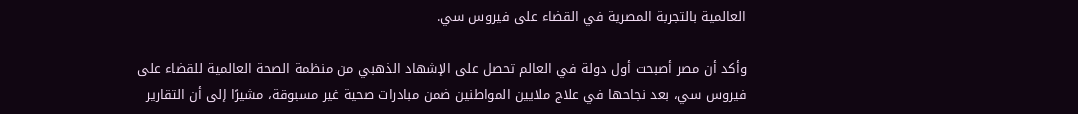العالمية بالتجربة المصرية في القضاء على فيروس سي.

وأكد أن مصر أصبحت أول دولة في العالم تحصل على الإشهاد الذهبي من منظمة الصحة العالمية للقضاء على فيروس سي، بعد نجاحها في علاج ملايين المواطنين ضمن مبادرات صحية غير مسبوقة، مشيرًا إلى أن التقارير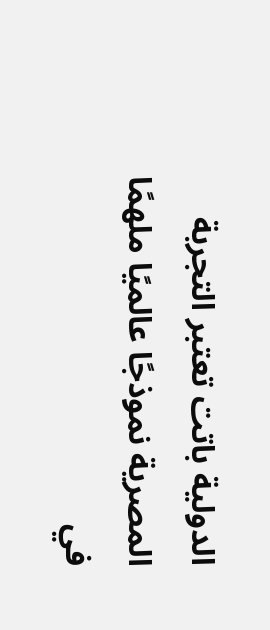الدولية باتت تعتبر التجربة المصرية نموذجًا عالميًا ملهمًا في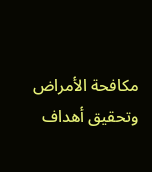مكافحة الأمراض وتحقيق أهداف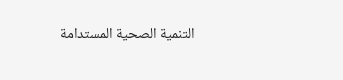التنمية الصحية المستدامة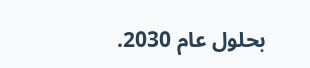بحلول عام 2030.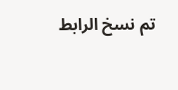تم نسخ الرابط